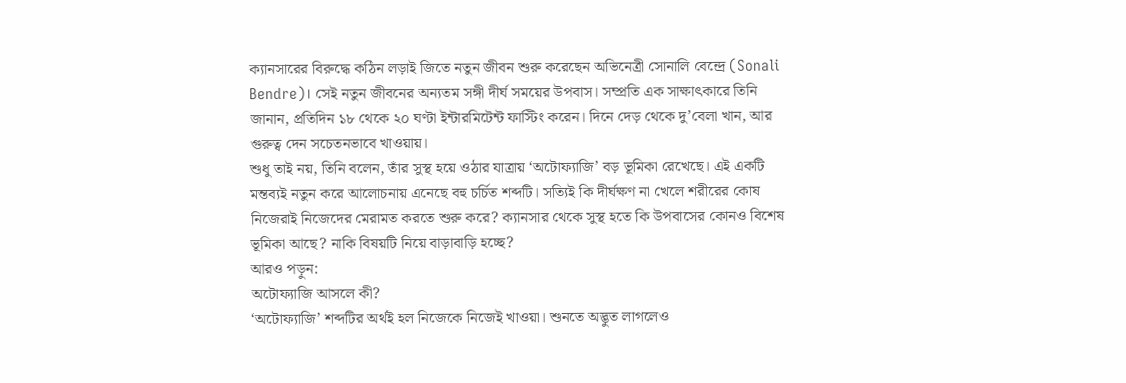ক্যানসারের বিরুদ্ধে কঠিন লড়াই জিতে নতুন জীবন শুরু করেছেন অভিনেত্রী সোনালি বেন্দ্রে (Sonali Bendre)। সেই নতুন জীবনের অন্যতম সঙ্গী দীর্ঘ সময়ের উপবাস। সম্প্রতি এক সাক্ষাৎকারে তিনি জানান, প্রতিদিন ১৮ থেকে ২০ ঘণ্টা ইন্টারমিটেন্ট ফাস্টিং করেন। দিনে দেড় থেকে দু’বেলা খান, আর গুরুত্ব দেন সচেতনভাবে খাওয়ায়।
শুধু তাই নয়, তিনি বলেন, তাঁর সুস্থ হয়ে ওঠার যাত্রায় ‘অটোফ্যাজি’ বড় ভূমিকা রেখেছে। এই একটি মন্তব্যই নতুন করে আলোচনায় এনেছে বহু চর্চিত শব্দটি। সত্যিই কি দীর্ঘক্ষণ না খেলে শরীরের কোষ নিজেরাই নিজেদের মেরামত করতে শুরু করে? ক্যানসার থেকে সুস্থ হতে কি উপবাসের কোনও বিশেষ ভূমিকা আছে? নাকি বিষয়টি নিয়ে বাড়াবাড়ি হচ্ছে?
আরও পড়ুন:
অটোফ্যাজি আসলে কী?
‘অটোফ্যাজি’ শব্দটির অর্থই হল নিজেকে নিজেই খাওয়া। শুনতে অদ্ভুত লাগলেও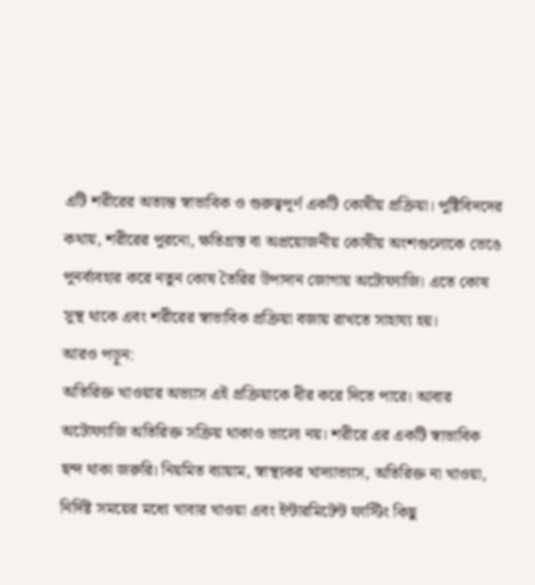এটি শরীরের অত্যন্ত স্বাভাবিক ও গুরুত্বপূর্ণ একটি কোষীয় প্রক্রিয়া। পুষ্টিবিদদের কথায়, শরীরের পুরনো, ক্ষতিগ্রস্ত বা অপ্রয়োজনীয় কোষীয় অংশগুলোকে ভেঙে পুনর্ব্যবহার করে নতুন কোষ তৈরির উপাদান জোগায় অটোফ্যাজি। এতে কোষ সুস্থ থাকে এবং শরীরের স্বাভাবিক প্রক্রিয়া বজায় রাখতে সাহায্য হয়।
আরও পড়ুন:
অতিরিক্ত খাওয়ার অভ্যাস এই প্রক্রিয়াকে ধীর করে দিতে পারে। আবার অটোফ্যাজি অতিরিক্ত সক্রিয় থাকাও ভালো নয়। শরীরে এর একটি স্বাভাবিক ছন্দ থাকা জরুরি। নিয়মিত ব্যায়াম, স্বাস্থ্যকর খাদ্যাভ্যাস, অতিরিক্ত না খাওয়া, নির্দিষ্ট সময়ের মধ্যে খাবার খাওয়া এবং ইন্টারমিটেন্ট ফাস্টিং কিছু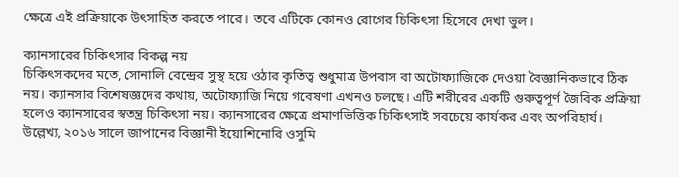ক্ষেত্রে এই প্রক্রিয়াকে উৎসাহিত করতে পারে। তবে এটিকে কোনও রোগের চিকিৎসা হিসেবে দেখা ভুল।

ক্যানসারের চিকিৎসার বিকল্প নয়
চিকিৎসকদের মতে, সোনালি বেন্দ্রের সুস্থ হয়ে ওঠার কৃতিত্ব শুধুমাত্র উপবাস বা অটোফ্যাজিকে দেওয়া বৈজ্ঞানিকভাবে ঠিক নয়। ক্যানসার বিশেষজ্ঞদের কথায়, অটোফ্যাজি নিয়ে গবেষণা এখনও চলছে। এটি শরীরের একটি গুরুত্বপূর্ণ জৈবিক প্রক্রিয়া হলেও ক্যানসারের স্বতন্ত্র চিকিৎসা নয়। ক্যানসারের ক্ষেত্রে প্রমাণভিত্তিক চিকিৎসাই সবচেয়ে কার্যকর এবং অপরিহার্য।
উল্লেখ্য, ২০১৬ সালে জাপানের বিজ্ঞানী ইয়োশিনোরি ওসুমি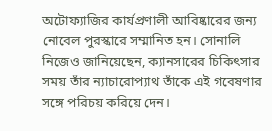অটোফ্যাজির কার্যপ্রণালী আবিষ্কারের জন্য নোবেল পুরস্কারে সম্মানিত হন। সোনালি নিজেও জানিয়েছেন, ক্যানসারের চিকিৎসার সময় তাঁর ন্যাচারোপ্যাথ তাঁকে এই গবেষণার সঙ্গে পরিচয় করিয়ে দেন।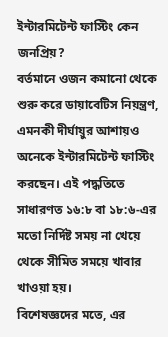ইন্টারমিটেন্ট ফাস্টিং কেন জনপ্রিয়?
বর্তমানে ওজন কমানো থেকে শুরু করে ডায়াবেটিস নিয়ন্ত্রণ, এমনকী দীর্ঘায়ুর আশায়ও অনেকে ইন্টারমিটেন্ট ফাস্টিং করছেন। এই পদ্ধতিতে সাধারণত ১৬:৮ বা ১৮:৬-এর মতো নির্দিষ্ট সময় না খেয়ে থেকে সীমিত সময়ে খাবার খাওয়া হয়।
বিশেষজ্ঞদের মতে, এর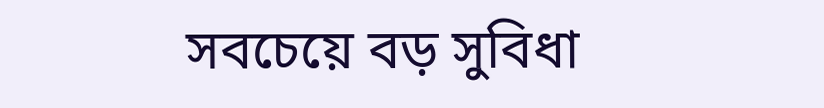সবচেয়ে বড় সুবিধা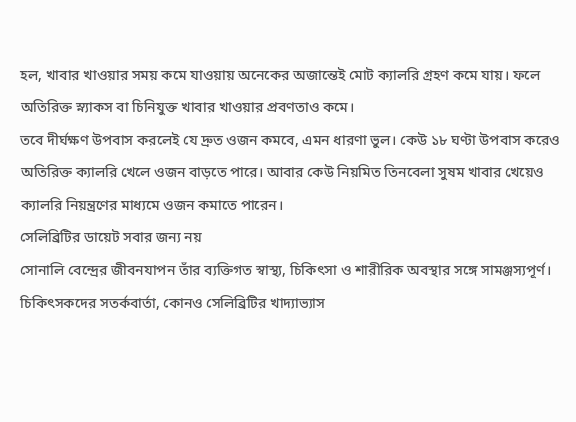হল, খাবার খাওয়ার সময় কমে যাওয়ায় অনেকের অজান্তেই মোট ক্যালরি গ্রহণ কমে যায়। ফলে অতিরিক্ত স্ন্যাকস বা চিনিযুক্ত খাবার খাওয়ার প্রবণতাও কমে।
তবে দীর্ঘক্ষণ উপবাস করলেই যে দ্রুত ওজন কমবে, এমন ধারণা ভুল। কেউ ১৮ ঘণ্টা উপবাস করেও অতিরিক্ত ক্যালরি খেলে ওজন বাড়তে পারে। আবার কেউ নিয়মিত তিনবেলা সুষম খাবার খেয়েও ক্যালরি নিয়ন্ত্রণের মাধ্যমে ওজন কমাতে পারেন।
সেলিব্রিটির ডায়েট সবার জন্য নয়
সোনালি বেন্দ্রের জীবনযাপন তাঁর ব্যক্তিগত স্বাস্থ্য, চিকিৎসা ও শারীরিক অবস্থার সঙ্গে সামঞ্জস্যপূর্ণ। চিকিৎসকদের সতর্কবার্তা, কোনও সেলিব্রিটির খাদ্যাভ্যাস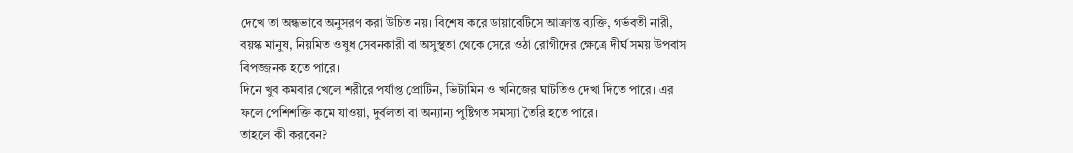দেখে তা অন্ধভাবে অনুসরণ করা উচিত নয়। বিশেষ করে ডায়াবেটিসে আক্রান্ত ব্যক্তি, গর্ভবতী নারী, বয়স্ক মানুষ, নিয়মিত ওষুধ সেবনকারী বা অসুস্থতা থেকে সেরে ওঠা রোগীদের ক্ষেত্রে দীর্ঘ সময় উপবাস বিপজ্জনক হতে পারে।
দিনে খুব কমবার খেলে শরীরে পর্যাপ্ত প্রোটিন, ভিটামিন ও খনিজের ঘাটতিও দেখা দিতে পারে। এর ফলে পেশিশক্তি কমে যাওয়া, দুর্বলতা বা অন্যান্য পুষ্টিগত সমস্যা তৈরি হতে পারে।
তাহলে কী করবেন?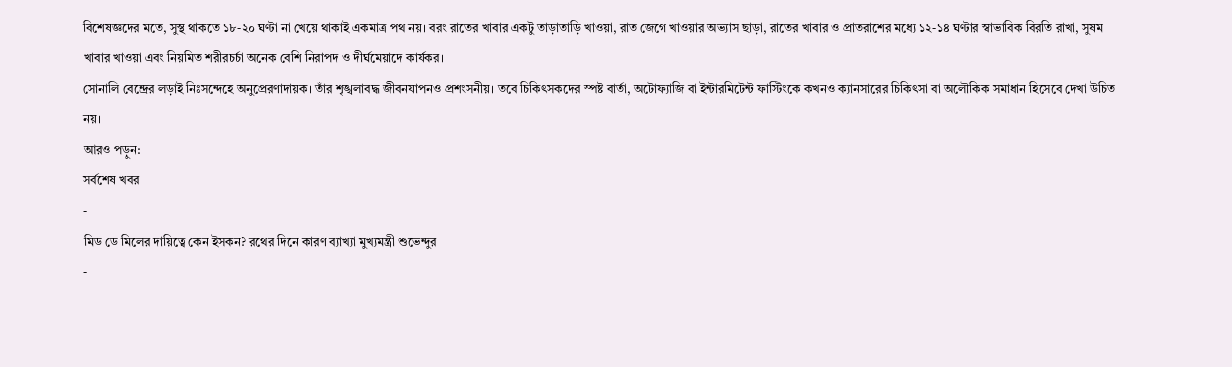বিশেষজ্ঞদের মতে, সুস্থ থাকতে ১৮-২০ ঘণ্টা না খেয়ে থাকাই একমাত্র পথ নয়। বরং রাতের খাবার একটু তাড়াতাড়ি খাওয়া, রাত জেগে খাওয়ার অভ্যাস ছাড়া, রাতের খাবার ও প্রাতরাশের মধ্যে ১২-১৪ ঘণ্টার স্বাভাবিক বিরতি রাখা, সুষম খাবার খাওয়া এবং নিয়মিত শরীরচর্চা অনেক বেশি নিরাপদ ও দীর্ঘমেয়াদে কার্যকর।
সোনালি বেন্দ্রের লড়াই নিঃসন্দেহে অনুপ্রেরণাদায়ক। তাঁর শৃঙ্খলাবদ্ধ জীবনযাপনও প্রশংসনীয়। তবে চিকিৎসকদের স্পষ্ট বার্তা, অটোফ্যাজি বা ইন্টারমিটেন্ট ফাস্টিংকে কখনও ক্যানসারের চিকিৎসা বা অলৌকিক সমাধান হিসেবে দেখা উচিত নয়।
আরও পড়ুন:
সর্বশেষ খবর
-
মিড ডে মিলের দায়িত্বে কেন ইসকন? রথের দিনে কারণ ব্যাখ্যা মুখ্যমন্ত্রী শুভেন্দুর
-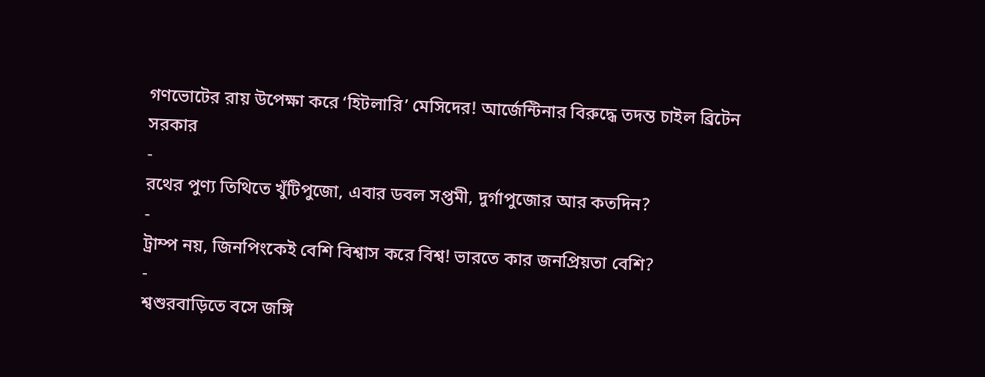গণভোটের রায় উপেক্ষা করে ‘হিটলারি’ মেসিদের! আর্জেন্টিনার বিরুদ্ধে তদন্ত চাইল ব্রিটেন সরকার
-
রথের পুণ্য তিথিতে খুঁটিপুজো, এবার ডবল সপ্তমী, দুর্গাপুজোর আর কতদিন?
-
ট্রাম্প নয়, জিনপিংকেই বেশি বিশ্বাস করে বিশ্ব! ভারতে কার জনপ্রিয়তা বেশি?
-
শ্বশুরবাড়িতে বসে জঙ্গি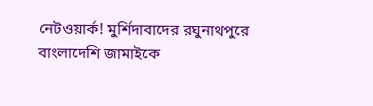নেটওয়ার্ক! মুর্শিদাবাদের রঘুনাথপুরে বাংলাদেশি জামাইকে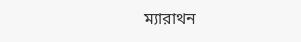ম্যারাথন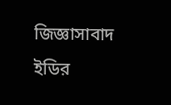জিজ্ঞাসাবাদ ইডির